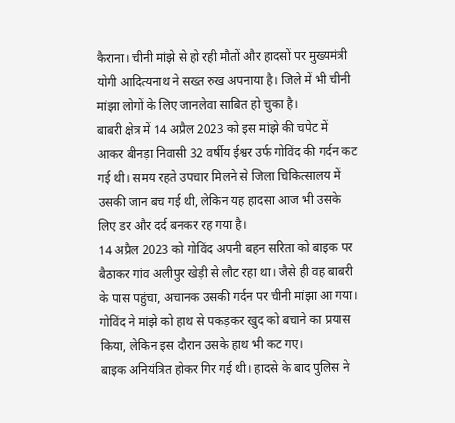कैराना। चीनी मांझे से हो रही मौतों और हादसों पर मुख्यमंत्री योगी आदित्यनाथ ने सख्त रुख अपनाया है। जिले में भी चीनी मांझा लोगों के लिए जानलेवा साबित हो चुका है।
बाबरी क्षेत्र में 14 अप्रैल 2023 को इस मांझे की चपेट में आकर बीनड़ा निवासी 32 वर्षीय ईश्वर उर्फ गोविंद की गर्दन कट गई थी। समय रहते उपचार मिलने से जिला चिकित्सालय में उसकी जान बच गई थी, लेकिन यह हादसा आज भी उसके लिए डर और दर्द बनकर रह गया है।
14 अप्रैल 2023 को गोविंद अपनी बहन सरिता को बाइक पर बैठाकर गांव अलीपुर खेड़ी से लौट रहा था। जैसे ही वह बाबरी के पास पहुंचा, अचानक उसकी गर्दन पर चीनी मांझा आ गया। गोविंद ने मांझे को हाथ से पकड़कर खुद को बचाने का प्रयास किया, लेकिन इस दौरान उसके हाथ भी कट गए।
बाइक अनियंत्रित होकर गिर गई थी। हादसे के बाद पुलिस ने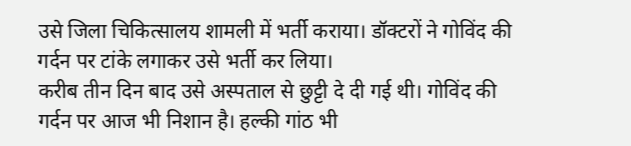उसे जिला चिकित्सालय शामली में भर्ती कराया। डॉक्टरों ने गोविंद की गर्दन पर टांके लगाकर उसे भर्ती कर लिया।
करीब तीन दिन बाद उसे अस्पताल से छुट्टी दे दी गई थी। गोविंद की गर्दन पर आज भी निशान है। हल्की गांठ भी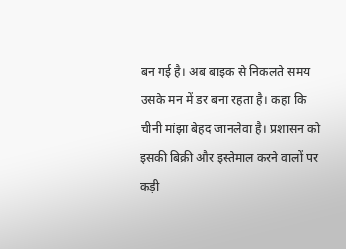बन गई है। अब बाइक से निकलते समय उसके मन में डर बना रहता है। कहा कि चीनी मांझा बेहद जानलेवा है। प्रशासन को इसकी बिक्री और इस्तेमाल करने वालों पर कड़ी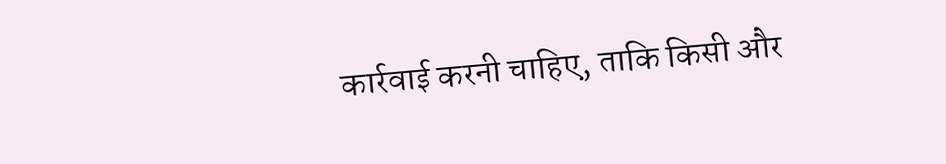कार्रवाई करनी चाहिए, ताकि किसी और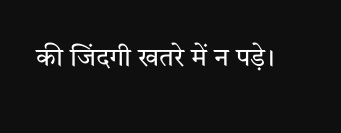की जिंदगी खतरे में न पड़े।